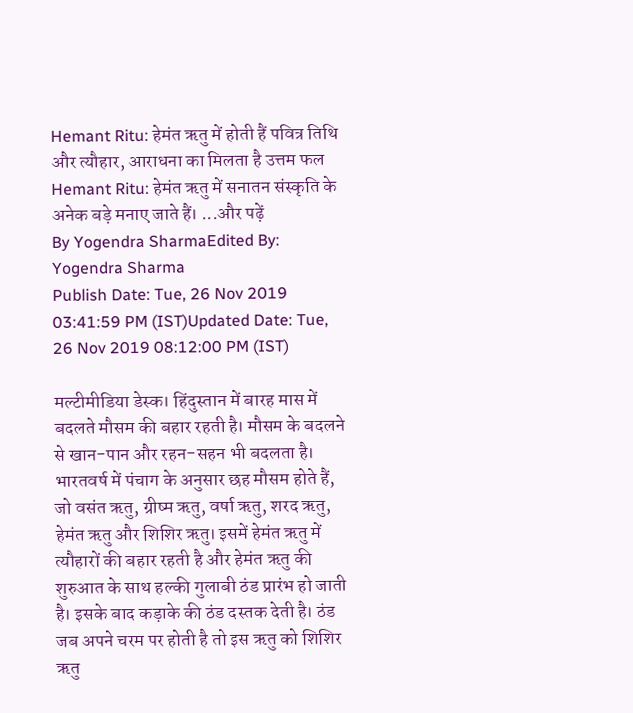Hemant Ritu: हेमंत ऋतु में होती हैं पवित्र तिथि और त्यौहार, आराधना का मिलता है उत्तम फल
Hemant Ritu: हेमंत ऋतु में सनातन संस्कृति के अनेक बड़े मनाए जाते हैं। ...और पढ़ें
By Yogendra SharmaEdited By: Yogendra Sharma
Publish Date: Tue, 26 Nov 2019 03:41:59 PM (IST)Updated Date: Tue, 26 Nov 2019 08:12:00 PM (IST)

मल्टीमीडिया डेस्क। हिंदुस्तान में बारह मास में बदलते मौसम की बहार रहती है। मौसम के बदलने से खान-पान और रहन-सहन भी बदलता है। भारतवर्ष में पंचाग के अनुसार छह मौसम होते हैं, जो वसंत ऋतु, ग्रीष्म ऋतु, वर्षा ऋतु, शरद ऋतु, हेमंत ऋतु और शिशिर ऋतु। इसमें हेमंत ऋतु में त्यौहारों की बहार रहती है और हेमंत ऋतु की शुरुआत के साथ हल्की गुलाबी ठंड प्रारंभ हो जाती है। इसके बाद कड़ाके की ठंड दस्तक देती है। ठंड जब अपने चरम पर होती है तो इस ऋतु को शिशिर ऋतु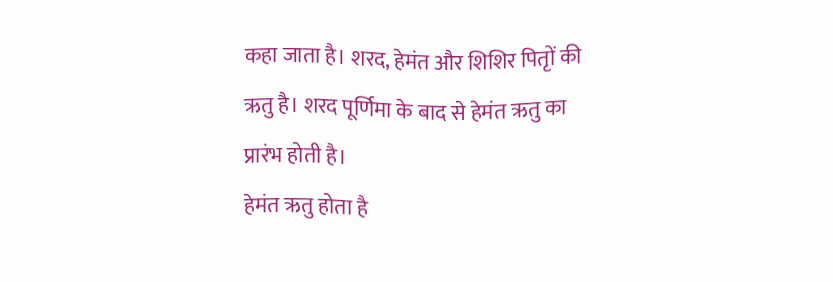कहा जाता है। शरद, हेमंत और शिशिर पितृों की ऋतु है। शरद पूर्णिमा के बाद से हेमंत ऋतु का प्रारंभ होती है।
हेमंत ऋतु होता है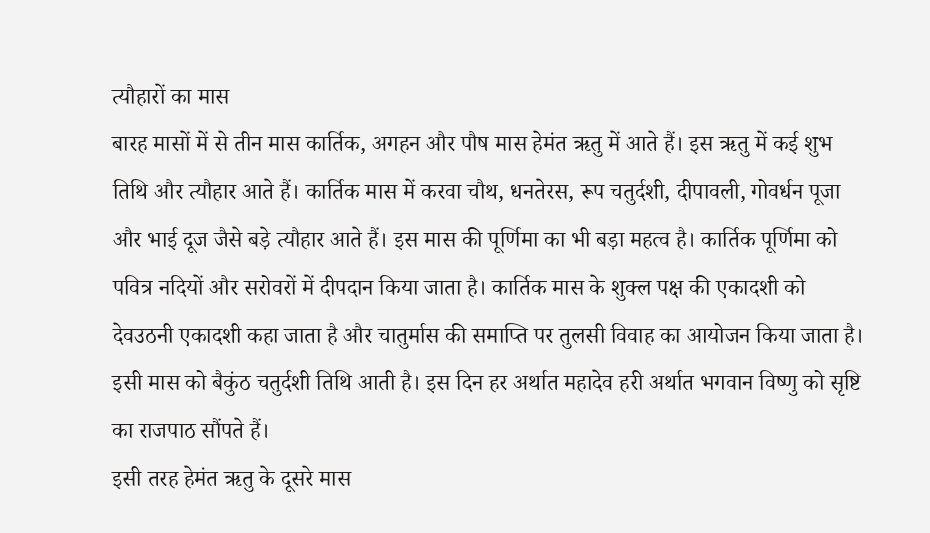त्यौहारों का मास
बारह मासों में से तीन मास कार्तिक, अगहन और पौष मास हेमंत ऋतु में आते हैं। इस ऋतु में कई शुभ तिथि और त्यौहार आते हैं। कार्तिक मास में करवा चौथ, धनतेरस, रूप चतुर्दशी, दीपावली, गोवर्धन पूजा और भाई दूज जैसे बड़े त्यौहार आते हैं। इस मास की पूर्णिमा का भी बड़ा महत्व है। कार्तिक पूर्णिमा को पवित्र नदियों और सरोवरों में दीपदान किया जाता है। कार्तिक मास के शुक्ल पक्ष की एकादशी को देवउठनी एकादशी कहा जाता है और चातुर्मास की समाप्ति पर तुलसी विवाह का आयोजन किया जाता है। इसी मास को बैकुंठ चतुर्दशी तिथि आती है। इस दिन हर अर्थात महादेव हरी अर्थात भगवान विष्णु को सृष्टि का राजपाठ सौंपते हैं।
इसी तरह हेमंत ऋतु के दूसरे मास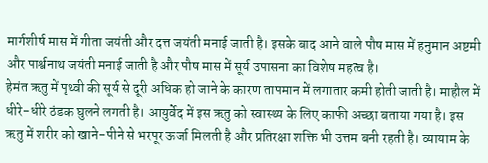मार्गशीर्ष मास में गीता जयंती और दत्त जयंती मनाई जाती है। इसके बाद आने वाले पौष मास में हनुमान अष्टमी और पार्श्वनाथ जयंती मनाई जाती है और पौष मास में सूर्य उपासना का विशेष महत्व है।
हेमंत ऋतु में पृथ्वी की सूर्य से दूरी अधिक हो जाने के कारण तापमान में लगातार कमी होती जाती है। माहौल में धीरे-धीरे ठंडक घुलने लगती है। आयुर्वेद में इस ऋतु को स्वास्थ्य के लिए काफी अच्छा बताया गया है। इस ऋतु में शरीर को खाने-पीने से भरपूर ऊर्जा मिलती है और प्रतिरक्षा शक्ति भी उत्तम बनी रहती है। व्यायाम के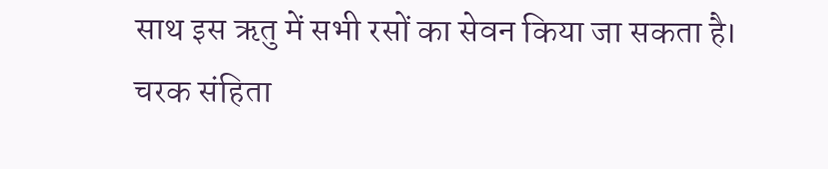साथ इस ऋतु में सभी रसों का सेवन किया जा सकता है। चरक संहिता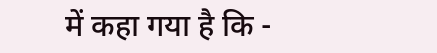में कहा गया है कि -